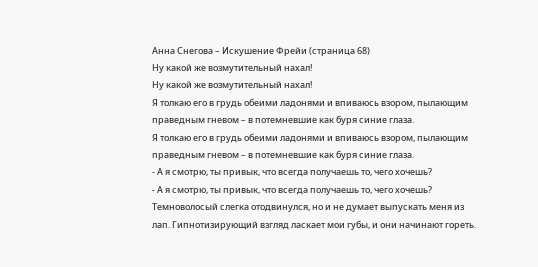Анна Снегова – Искушение Фрейи (страница 68)
Ну какой же возмутительный нахал!
Ну какой же возмутительный нахал!
Я толкаю его в грудь обеими ладонями и впиваюсь взором, пылающим праведным гневом – в потемневшие как буря синие глаза.
Я толкаю его в грудь обеими ладонями и впиваюсь взором, пылающим праведным гневом – в потемневшие как буря синие глаза.
- А я смотрю, ты привык, что всегда получаешь то, чего хочешь?
- А я смотрю, ты привык, что всегда получаешь то, чего хочешь?
Темноволосый слегка отодвинулся, но и не думает выпускать меня из лап. Гипнотизирующий взгляд ласкает мои губы, и они начинают гореть.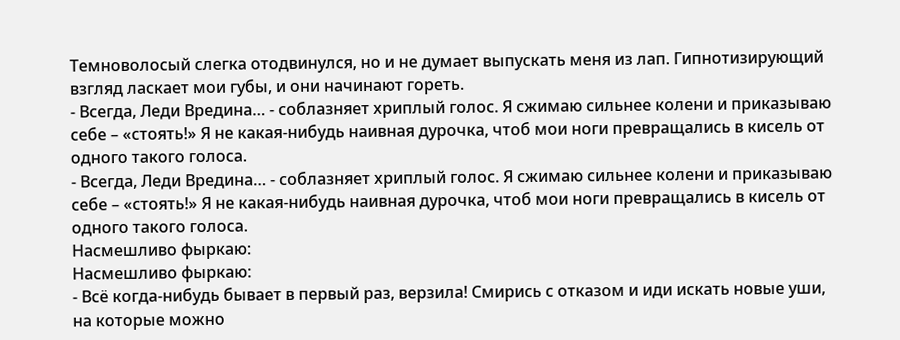Темноволосый слегка отодвинулся, но и не думает выпускать меня из лап. Гипнотизирующий взгляд ласкает мои губы, и они начинают гореть.
- Всегда, Леди Вредина… - соблазняет хриплый голос. Я сжимаю сильнее колени и приказываю себе – «стоять!» Я не какая-нибудь наивная дурочка, чтоб мои ноги превращались в кисель от одного такого голоса.
- Всегда, Леди Вредина… - соблазняет хриплый голос. Я сжимаю сильнее колени и приказываю себе – «стоять!» Я не какая-нибудь наивная дурочка, чтоб мои ноги превращались в кисель от одного такого голоса.
Насмешливо фыркаю:
Насмешливо фыркаю:
- Всё когда-нибудь бывает в первый раз, верзила! Смирись с отказом и иди искать новые уши, на которые можно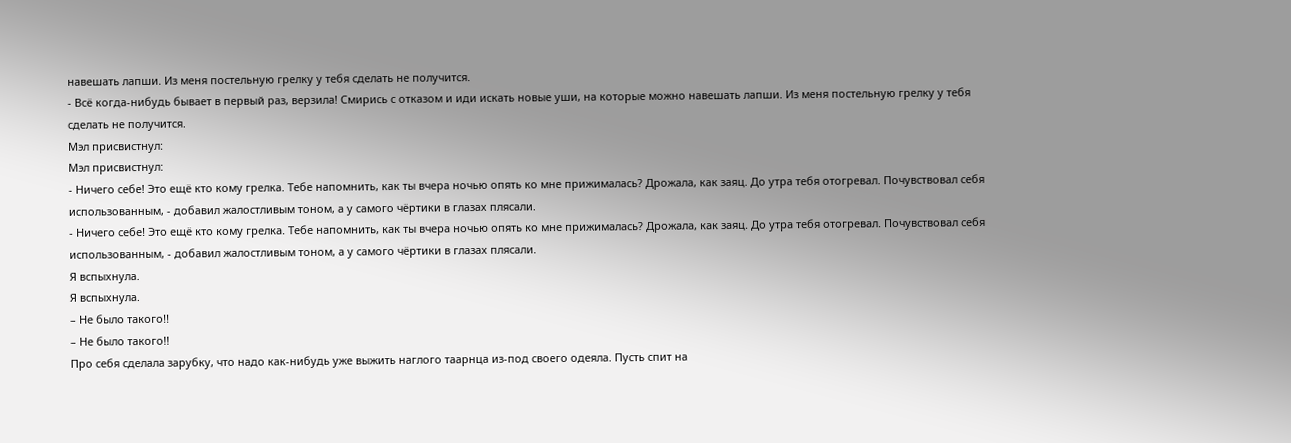навешать лапши. Из меня постельную грелку у тебя сделать не получится.
- Всё когда-нибудь бывает в первый раз, верзила! Смирись с отказом и иди искать новые уши, на которые можно навешать лапши. Из меня постельную грелку у тебя сделать не получится.
Мэл присвистнул:
Мэл присвистнул:
- Ничего себе! Это ещё кто кому грелка. Тебе напомнить, как ты вчера ночью опять ко мне прижималась? Дрожала, как заяц. До утра тебя отогревал. Почувствовал себя использованным, - добавил жалостливым тоном, а у самого чёртики в глазах плясали.
- Ничего себе! Это ещё кто кому грелка. Тебе напомнить, как ты вчера ночью опять ко мне прижималась? Дрожала, как заяц. До утра тебя отогревал. Почувствовал себя использованным, - добавил жалостливым тоном, а у самого чёртики в глазах плясали.
Я вспыхнула.
Я вспыхнула.
– Не было такого!!
– Не было такого!!
Про себя сделала зарубку, что надо как-нибудь уже выжить наглого таарнца из-под своего одеяла. Пусть спит на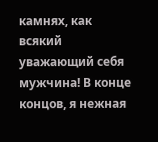камнях, как всякий уважающий себя мужчина! В конце концов, я нежная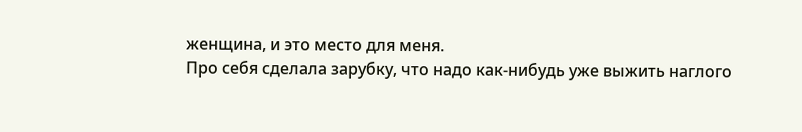женщина, и это место для меня.
Про себя сделала зарубку, что надо как-нибудь уже выжить наглого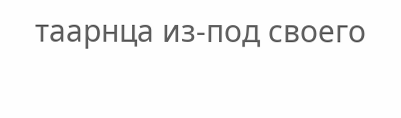таарнца из-под своего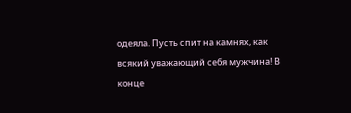одеяла. Пусть спит на камнях, как всякий уважающий себя мужчина! В конце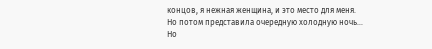концов, я нежная женщина, и это место для меня.
Но потом представила очередную холодную ночь…
Но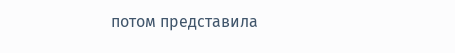потом представила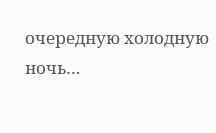очередную холодную ночь…